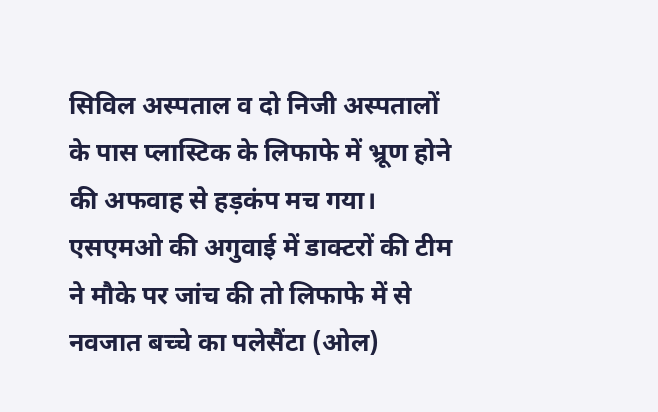सिविल अस्पताल व दो निजी अस्पतालों के पास प्लास्टिक के लिफाफे में भ्रूण होने की अफवाह से हड़कंप मच गया। एसएमओ की अगुवाई में डाक्टरों की टीम ने मौके पर जांच की तो लिफाफे में से नवजात बच्चे का पलेसैंटा (ओल)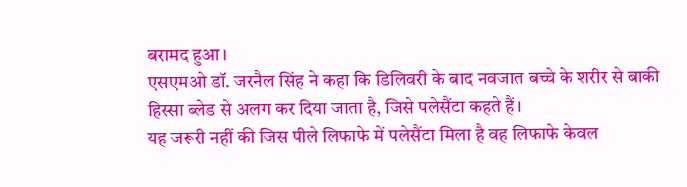बरामद हुआ।
एसएमओ डॉ. जरनैल सिंह ने कहा कि डिलिवरी के बाद नवजात बच्चे के शरीर से बाकी हिस्सा ब्लेड से अलग कर दिया जाता है, जिसे पलेसैंटा कहते हैं।
यह जरूरी नहीं की जिस पीले लिफाफे में पलेसैंटा मिला है वह लिफाफे केवल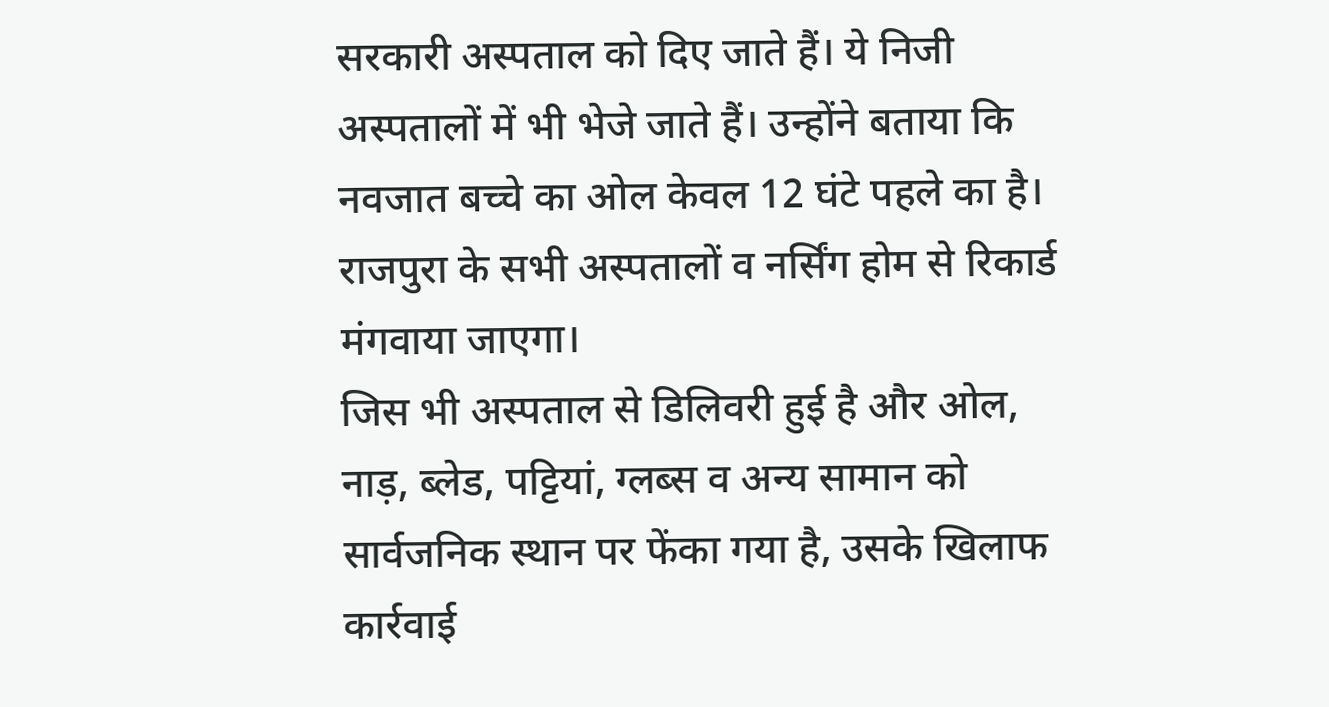सरकारी अस्पताल को दिए जाते हैं। ये निजी अस्पतालों में भी भेजे जाते हैं। उन्होंने बताया कि नवजात बच्चे का ओल केवल 12 घंटे पहले का है। राजपुरा के सभी अस्पतालों व नर्सिंग होम से रिकार्ड मंगवाया जाएगा।
जिस भी अस्पताल से डिलिवरी हुई है और ओल, नाड़, ब्लेड, पट्टियां, ग्लब्स व अन्य सामान को सार्वजनिक स्थान पर फेंका गया है, उसके खिलाफ कार्रवाई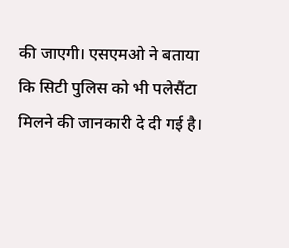की जाएगी। एसएमओ ने बताया कि सिटी पुलिस को भी पलेसैंटा मिलने की जानकारी दे दी गई है।